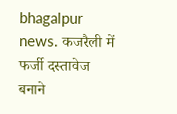bhagalpur news. कजरैली में फर्जी दस्तावेज बनाने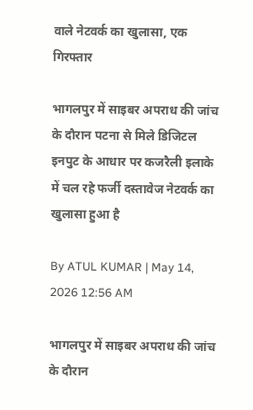वाले नेटवर्क का खुलासा, एक गिरफ्तार

भागलपुर में साइबर अपराध की जांच के दौरान पटना से मिले डिजिटल इनपुट के आधार पर कजरैली इलाके में चल रहे फर्जी दस्तावेज नेटवर्क का खुलासा हुआ है

By ATUL KUMAR | May 14, 2026 12:56 AM

भागलपुर में साइबर अपराध की जांच के दौरान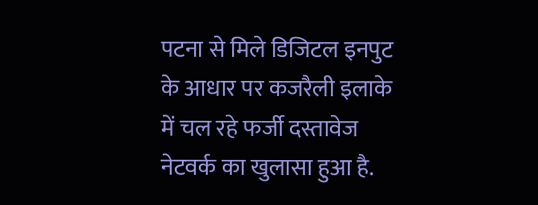पटना से मिले डिजिटल इनपुट के आधार पर कजरैली इलाके में चल रहे फर्जी दस्तावेज नेटवर्क का खुलासा हुआ है.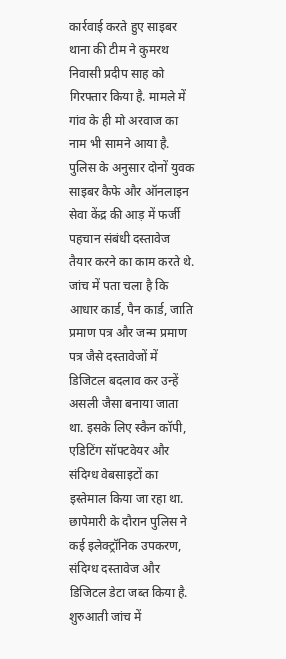कार्रवाई करते हुए साइबर थाना की टीम ने कुमरथ निवासी प्रदीप साह को गिरफ्तार किया है. मामले में गांव के ही मो अरवाज का नाम भी सामने आया है. पुलिस के अनुसार दोनों युवक साइबर कैफे और ऑनलाइन सेवा केंद्र की आड़ में फर्जी पहचान संबंधी दस्तावेज तैयार करने का काम करते थे. जांच में पता चला है कि आधार कार्ड, पैन कार्ड, जाति प्रमाण पत्र और जन्म प्रमाण पत्र जैसे दस्तावेजों में डिजिटल बदलाव कर उन्हें असली जैसा बनाया जाता था. इसके लिए स्कैन कॉपी, एडिटिंग सॉफ्टवेयर और संदिग्ध वेबसाइटों का इस्तेमाल किया जा रहा था. छापेमारी के दौरान पुलिस ने कई इलेक्ट्रॉनिक उपकरण, संदिग्ध दस्तावेज और डिजिटल डेटा जब्त किया है. शुरुआती जांच में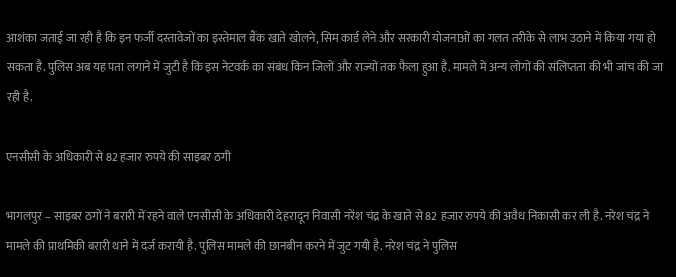आशंका जताई जा रही है कि इन फर्जी दस्तावेजों का इस्तेमाल बैंक खाते खोलने, सिम कार्ड लेने और सरकारी योजनाओं का गलत तरीके से लाभ उठाने में किया गया हो सकता है. पुलिस अब यह पता लगाने में जुटी है कि इस नेटवर्क का संबंध किन जिलों और राज्यों तक फैला हुआ है. मामले में अन्य लोगों की संलिप्तता की भी जांच की जा रही है.

एनसीसी के अधिकारी से 82 हजार रुपये की साइबर ठगी

भागलपुर – साइबर ठगों ने बरारी में रहने वाले एनसीसी के अधिकारी देहरादून निवासी नरेंश चंद्र के खाते से 82 हजार रुपये की अवैध निकासी कर ली है. नरेश चंद्र ने मामले की प्राथमिकी बरारी थाने में दर्ज करायी है. पुलिस मामले की छानबीन करने में जुट गयी है. नरेश चंद्र ने पुलिस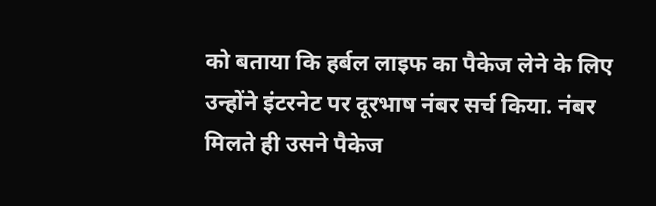को बताया कि हर्बल लाइफ का पैकेज लेने के लिए उन्होंने इंटरनेट पर दूरभाष नंबर सर्च किया. नंबर मिलते ही उसने पैकेज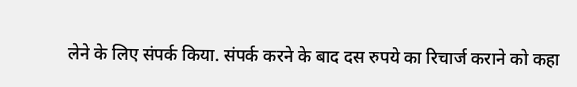लेने के लिए संपर्क किया. संपर्क करने के बाद दस रुपये का रिचार्ज कराने को कहा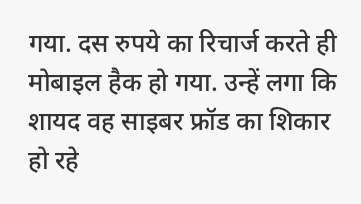गया. दस रुपये का रिचार्ज करते ही मोबाइल हैक हो गया. उन्हें लगा कि शायद वह साइबर फ्रॉड का शिकार हो रहे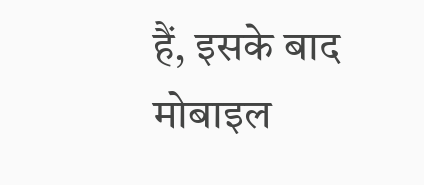हैं, इसके बाद मोबाइल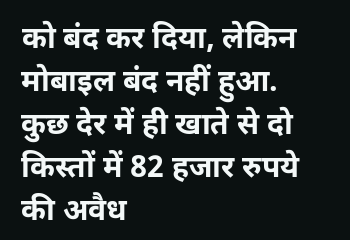को बंद कर दिया, लेकिन मोबाइल बंद नहीं हुआ. कुछ देर में ही खाते से दो किस्तों में 82 हजार रुपये की अवैध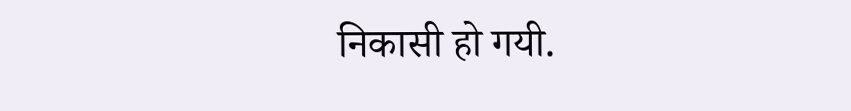निकासी हो गयी.